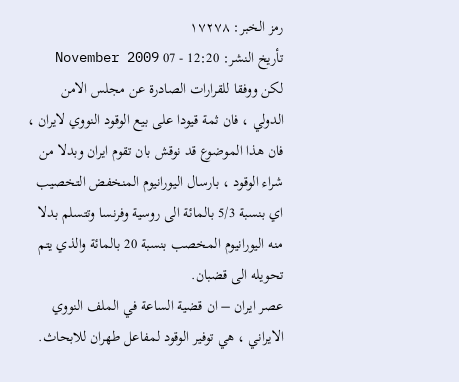رمز الخبر: ۱۷۲۷۸
تأريخ النشر: 12:20 - 07 November 2009
لكن ووفقا للقرارات الصادرة عن مجلس الامن الدولي ، فان ثمة قيودا على بيع الوقود النووي لايران ، فان هذا الموضوع قد نوقش بان تقوم ايران وبدلا من شراء الوقود ، بارسال اليورانيوم المنخفض التخصيب اي بنسبة 5/3 بالمائة الى روسية وفرنسا وتتسلم بدلا منه اليورانيوم المخصب بنسبة 20 بالمائة والذي يتم تحويله الى قضبان.
عصر ايران – ان قضية الساعة في الملف النووي الايراني ، هي توفير الوقود لمفاعل طهران للابحاث.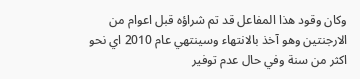وكان وقود هذا المفاعل قد تم شراؤه قبل اعوام من الارجنتين وهو آخذ بالانتهاء وسينتهي عام 2010 اي نحو اكثر من سنة وفي حال عدم توفير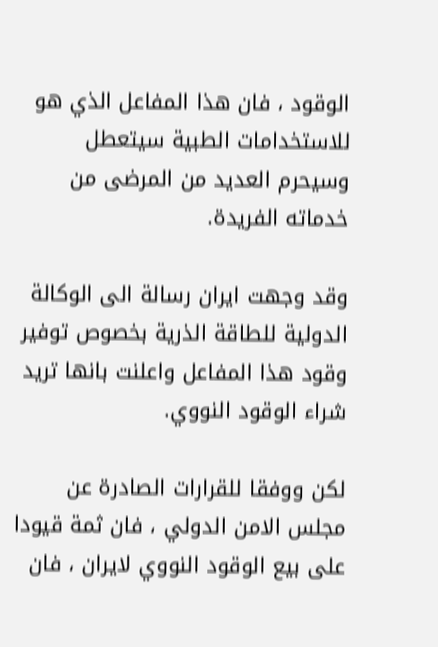الوقود ، فان هذا المفاعل الذي هو للاستخدامات الطبية سيتعطل وسيحرم العديد من المرضى من خدماته الفريدة.

وقد وجهت ايران رسالة الى الوكالة الدولية للطاقة الذرية بخصوص توفير وقود هذا المفاعل واعلنت بانها تريد شراء الوقود النووي.

لكن ووفقا للقرارات الصادرة عن مجلس الامن الدولي ، فان ثمة قيودا على بيع الوقود النووي لايران ، فان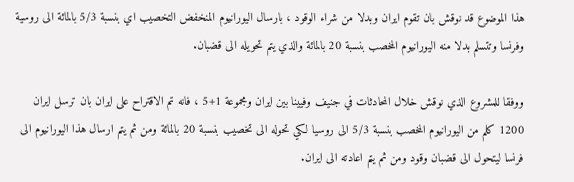هذا الموضوع قد نوقش بان تقوم ايران وبدلا من شراء الوقود ، بارسال اليورانيوم المنخفض التخصيب اي بنسبة 5/3 بالمائة الى روسية وفرنسا وتتسلم بدلا منه اليورانيوم المخصب بنسبة 20 بالمائة والذي يتم تحويله الى قضبان.

ووفقا للمشروع الذي نوقش خلال المحادثات في جنيف وفيينا بين ايران ومجموعة 1+5 ، فانه تم الاقتراح على ايران بان ترسل ايران 1200 كلم من اليورانيوم المخصب بنسبة 5/3 الى روسيا لكي تحوله الى تخصيب بنسبة 20 بالمائة ومن ثم يتم ارسال هذا اليورانيوم الى فرنسا ليتحول الى قضبان وقود ومن ثم يتم اعادته الى ايران.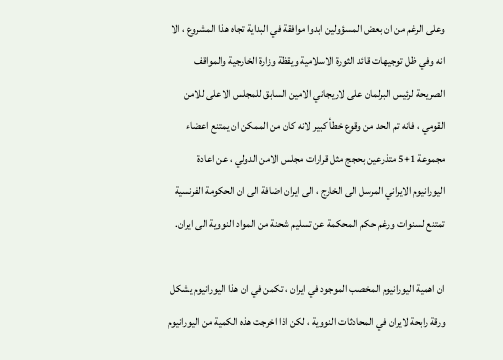وعلى الرغم من ان بعض المسؤولين ابدوا موافقة في البداية تجاه هذا المشروع ، الا انه وفي ظل توجيهات قائد الثورة الاسلامية ويقظة وزارة الخارجية والمواقف الصريحة لرئيس البرلمان على لاريجاني الامين السابق للمجلس الاعلى للامن القومي ، فانه تم الحد من وقوع خطأ كبير لانه كان من الممكن ان يمتنع اعضاء مجموعة 1+5 متذرعين بحجج مثل قرارات مجلس الامن الدولي ، عن اعادة اليورانيوم الايراني المرسل الى الخارج ، الى ايران اضافة الى ان الحكومة الفرنسية تمتنع لسنوات ورغم حكم المحكمة عن تسليم شحنة من المواد النووية الى ايران.

ان اهمية اليورانيوم المخصب الموجود في ايران ، تكمن في ان هذا اليورانيوم يشكل ورقة رابحة لايران في المحادثات النووية ، لكن اذا اخرجت هذه الكمية من اليورانيوم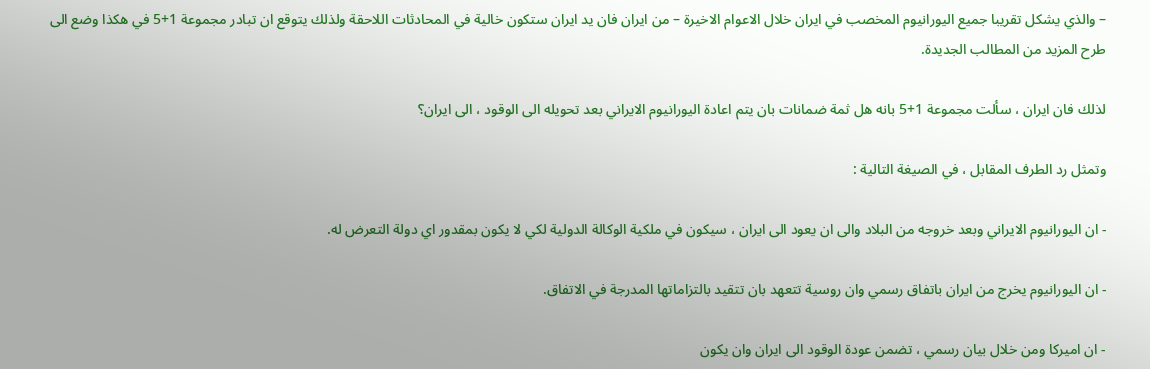– والذي يشكل تقريبا جميع اليورانيوم المخصب في ايران خلال الاعوام الاخيرة – من ايران فان يد ايران ستكون خالية في المحادثات اللاحقة ولذلك يتوقع ان تبادر مجموعة 1+5 في هكذا وضع الى طرح المزيد من المطالب الجديدة.

لذلك فان ايران ، سألت مجموعة 1+5 بانه هل ثمة ضمانات بان يتم اعادة اليورانيوم الايراني بعد تحويله الى الوقود ، الى ايران؟

وتمثل رد الطرف المقابل ، في الصيغة التالية :

- ان اليورانيوم الايراني وبعد خروجه من البلاد والى ان يعود الى ايران ، سيكون في ملكية الوكالة الدولية لكي لا يكون بمقدور اي دولة التعرض له.

- ان اليورانيوم يخرج من ايران باتفاق رسمي وان روسية تتعهد بان تتقيد بالتزاماتها المدرجة في الاتفاق.

- ان اميركا ومن خلال بيان رسمي ، تضمن عودة الوقود الى ايران وان يكون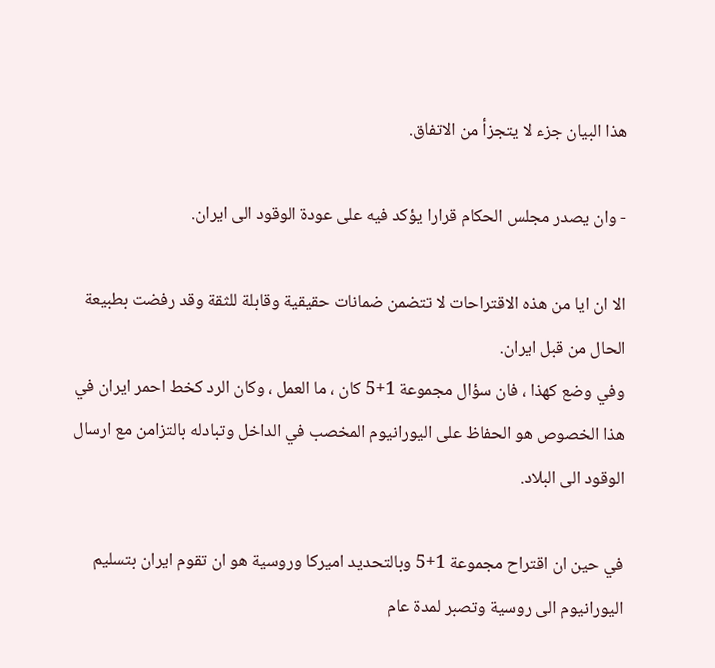هذا البيان جزء لا يتجزأ من الاتفاق.

- وان يصدر مجلس الحكام قرارا يؤكد فيه على عودة الوقود الى ايران.

الا ان ايا من هذه الاقتراحات لا تتضمن ضمانات حقيقية وقابلة للثقة وقد رفضت بطبيعة الحال من قبل ايران.
وفي وضع كهذا ، فان سؤال مجموعة 1+5 كان ، ما العمل ، وكان الرد كخط احمر ايران في هذا الخصوص هو الحفاظ على اليورانيوم المخصب في الداخل وتبادله بالتزامن مع ارسال الوقود الى البلاد.

في حين ان اقتراح مجموعة 1+5 وبالتحديد اميركا وروسية هو ان تقوم ايران بتسليم اليورانيوم الى روسية وتصبر لمدة عام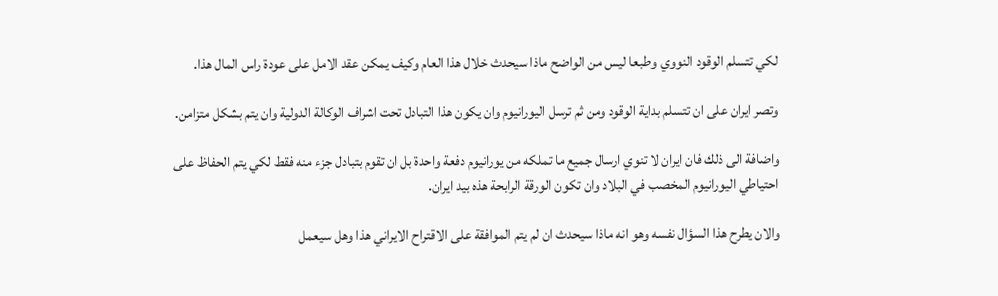لكي تتسلم الوقود النووي وطبعا ليس من الواضح ماذا سيحدث خلال هذا العام وكيف يمكن عقد الامل على عودة راس المال هذا.

وتصر ايران على ان تتسلم بداية الوقود ومن ثم ترسل اليورانيوم وان يكون هذا التبادل تحت اشراف الوكالة الدولية وان يتم بشكل متزامن.

واضافة الى ذلك فان ايران لا تنوي ارسال جميع ما تملكه من يورانيوم دفعة واحدة بل ان تقوم بتبادل جزء منه فقط لكي يتم الحفاظ على احتياطي اليورانيوم المخصب في البلاد وان تكون الورقة الرابحة هذه بيد ايران.

والان يطرح هذا السؤال نفسه وهو انه ماذا سيحدث ان لم يتم الموافقة على الاقتراح الايراني هذا وهل سيعمل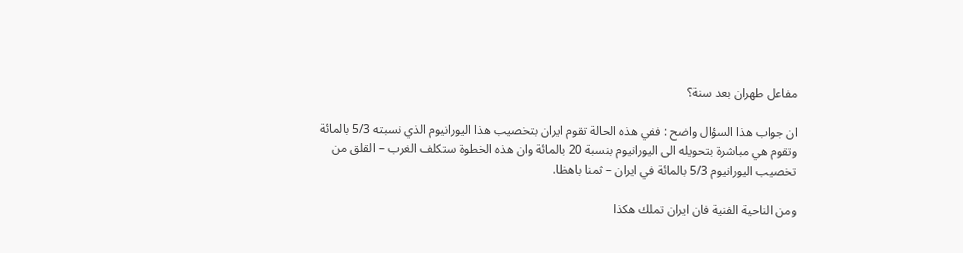مفاعل طهران بعد سنة؟

ان جواب هذا السؤال واضح : ففي هذه الحالة تقوم ايران بتخصيب هذا اليورانيوم الذي نسبته 5/3 بالمائة وتقوم هي مباشرة بتحويله الى اليورانيوم بنسبة 20 بالمائة وان هذه الخطوة ستكلف الغرب – القلق من تخصيب اليورانيوم 5/3 بالمائة في ايران – ثمنا باهظا.

ومن الناحية الفنية فان ايران تملك هكذا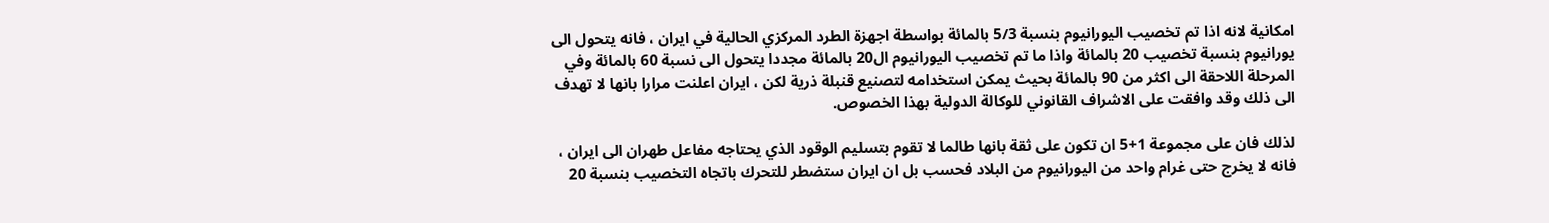امكانية لانه اذا تم تخصيب اليورانيوم بنسبة 5/3 بالمائة بواسطة اجهزة الطرد المركزي الحالية في ايران ، فانه يتحول الى يورانيوم بنسبة تخصيب 20 بالمائة واذا ما تم تخصيب اليورانيوم ال20 بالمائة مجددا يتحول الى نسبة 60 بالمائة وفي المرحلة اللاحقة الى اكثر من 90 بالمائة بحيث يمكن استخدامه لتصنيع قنبلة ذرية لكن ، ايران اعلنت مرارا بانها لا تهدف الى ذلك وقد وافقت على الاشراف القانوني للوكالة الدولية بهذا الخصوص.

لذلك فان على مجموعة 1+5 ان تكون على ثقة بانها طالما لا تقوم بتسليم الوقود الذي يحتاجه مفاعل طهران الى ايران ، فانه لا يخرج حتى غرام واحد من اليورانيوم من البلاد فحسب بل ان ايران ستضطر للتحرك باتجاه التخصيب بنسبة 20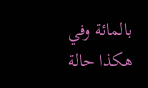بالمائة وفي هكذا حالة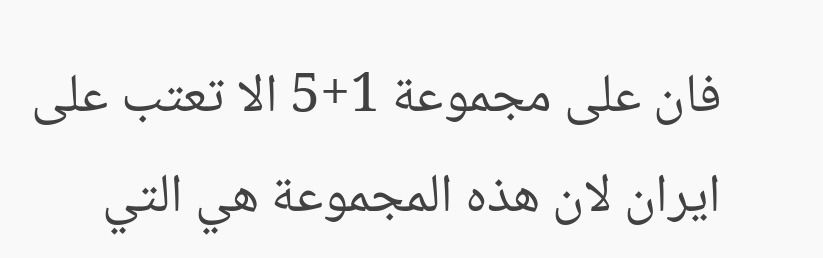فان على مجموعة 1+5 الا تعتب على ايران لان هذه المجموعة هي التي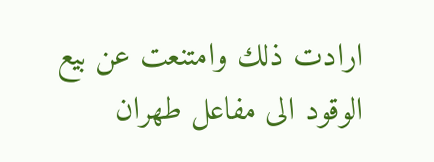ارادت ذلك وامتنعت عن بيع الوقود الى مفاعل طهران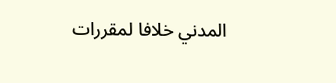المدني خلافا لمقررات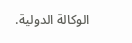الوكالة الدولية.